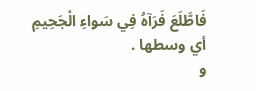فَاطَّلَعَ فَرَآهُ فِي سَواءِ الْجَحِيمِ
أي وسطها .
و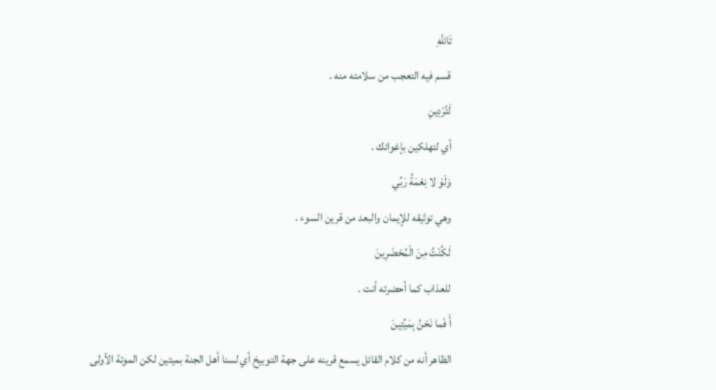تَاللَّهِ
قسم فيه التعجب من سلامته منه .
لَتُرْدِينِ
أي لتهلكين بإغوائك .
وَلَوْ لا نِعْمَةُ رَبِّي
وهي توثيقه للإيمان والبعد من قرين السوء .
لَكُنْتُ مِنَ الْمُحْضَرِينَ
للعذاب كما أحضرته أنت .
أَ فَما نَحْنُ بِمَيِّتِينَ
الظاهر أنه من كلام القائل يسمع قرينه على جهة التوبيخ أي لسنا أهل الجنة بميتين لكن الموتة الأولى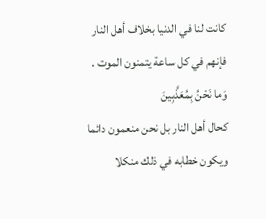كانت لنا في الدنيا بخلاف أهل النار فإنهم في كل ساعة يتمنون الموت .
وَما نَحْنُ بِمُعَذَّبِينَ
كحال أهل النار بل نحن منعمون دائما ويكون خطابه في ذلك منكلا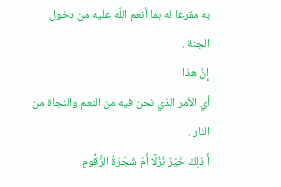به مقرعا له بما أنعم اللّه عليه من دخول الجنة .
إِنَّ هذا
أي الأمر الذي نحن فيه من النعم والنجاة من النار .
أَ ذلِكَ خَيْرٌ نُزُلًا أَمْ شَجَرَةُ الزَّقُّومِ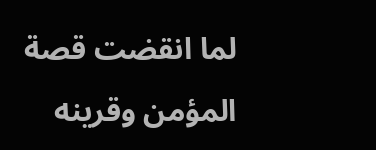لما انقضت قصة المؤمن وقرينه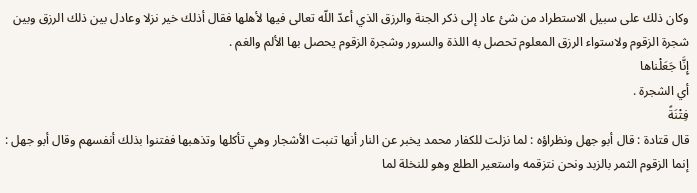وكان ذلك على سبيل الاستطراد من شئ عاد إلى ذكر الجنة والرزق الذي أعدّ اللّه تعالى فيها لأهلها فقال أذلك خير نزلا وعادل بين ذلك الرزق وبين شجرة الزقوم ولاستواء الرزق المعلوم تحصل به اللذة والسرور وشجرة الزقوم يحصل بها الألم والغم .
إِنَّا جَعَلْناها
أي الشجرة .
فِتْنَةً
قال قتادة : قال أبو جهل ونظراؤه : لما نزلت للكفار محمد يخبر عن النار أنها تنبت الأشجار وهي تأكلها وتذهبها ففتنوا بذلك أنفسهم وقال أبو جهل : إنما الزقوم الثمر بالزبد ونحن نتزقمه واستعير الطلع وهو للنخلة لما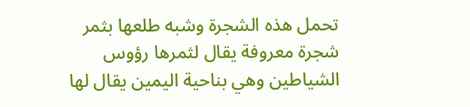تحمل هذه الشجرة وشبه طلعها بثمر شجرة معروفة يقال لثمرها رؤوس الشياطين وهي بناحية اليمين يقال لها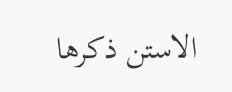الاستن ذكرها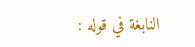النابغة في قوله :